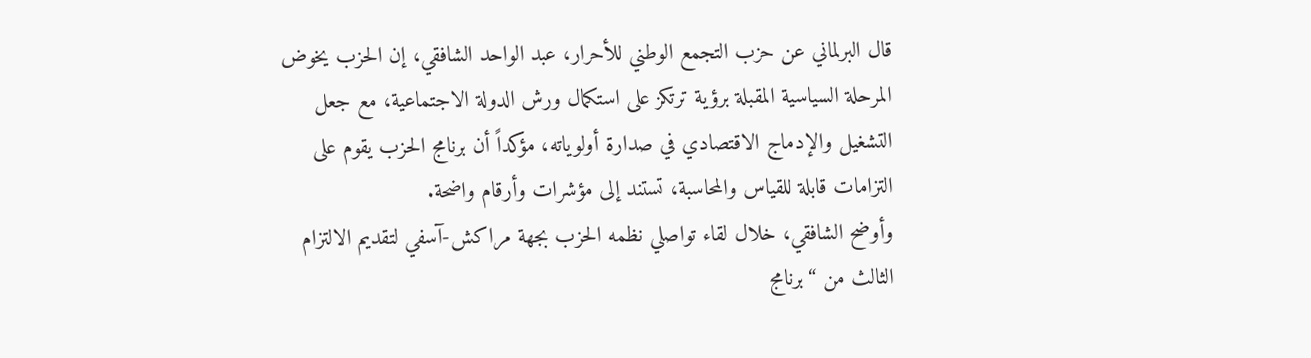قال البرلماني عن حزب التجمع الوطني للأحرار، عبد الواحد الشافقي، إن الحزب يخوض المرحلة السياسية المقبلة برؤية ترتكز على استكمال ورش الدولة الاجتماعية، مع جعل التشغيل والإدماج الاقتصادي في صدارة أولوياته، مؤكداً أن برنامج الحزب يقوم على التزامات قابلة للقياس والمحاسبة، تستند إلى مؤشرات وأرقام واضحة.
وأوضح الشافقي، خلال لقاء تواصلي نظمه الحزب بجهة مراكش-آسفي لتقديم الالتزام الثالث من “برنامج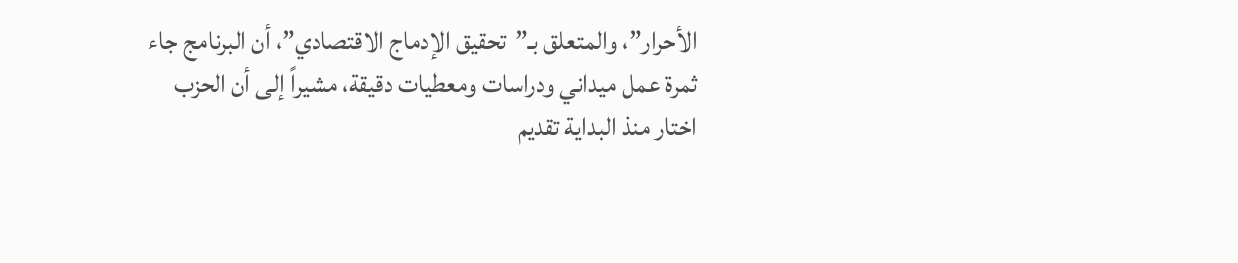الأحرار”، والمتعلق بـ”تحقيق الإدماج الاقتصادي”، أن البرنامج جاء ثمرة عمل ميداني ودراسات ومعطيات دقيقة، مشيراً إلى أن الحزب اختار منذ البداية تقديم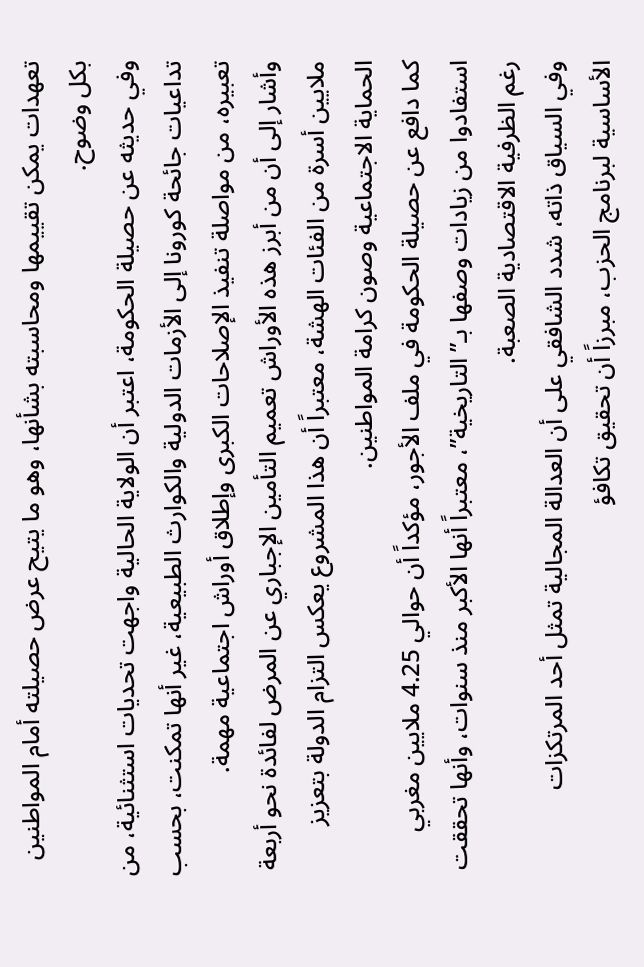تعهدات يمكن تقييمها ومحاسبته بشأنها، وهو ما يتيح عرض حصيلته أمام المواطنين بكل وضوح.
وفي حديثه عن حصيلة الحكومة، اعتبر أن الولاية الحالية واجهت تحديات استثنائية، من تداعيات جائحة كورونا إلى الأزمات الدولية والكوارث الطبيعية، غير أنها تمكنت، بحسب تعبيره، من مواصلة تنفيذ الإصلاحات الكبرى وإطلاق أوراش اجتماعية مهمة.
وأشار إلى أن من أبرز هذه الأوراش تعميم التأمين الإجباري عن المرض لفائدة نحو أربعة ملايين أسرة من الفئات الهشة، معتبراً أن هذا المشروع يعكس التزام الدولة بتعزيز الحماية الاجتماعية وصون كرامة المواطنين.
كما دافع عن حصيلة الحكومة في ملف الأجور، مؤكداً أن حوالي 4.25 ملايين مغربي استفادوا من زيادات وصفها بـ”التاريخية”، معتبراً أنها الأكبر منذ سنوات، وأنها تحققت رغم الظرفية الاقتصادية الصعبة.
وفي السياق ذاته، شدد الشافقي على أن العدالة المجالية تمثل أحد المرتكزات الأساسية لبرنامج الحزب، مبرزاً أن تحقيق تكافؤ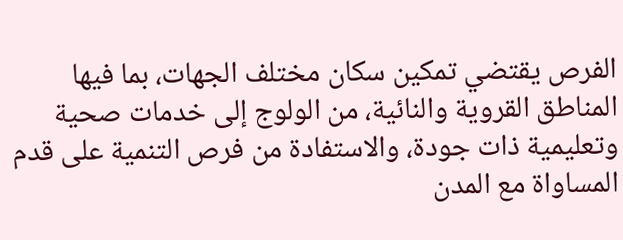الفرص يقتضي تمكين سكان مختلف الجهات، بما فيها المناطق القروية والنائية، من الولوج إلى خدمات صحية وتعليمية ذات جودة، والاستفادة من فرص التنمية على قدم المساواة مع المدن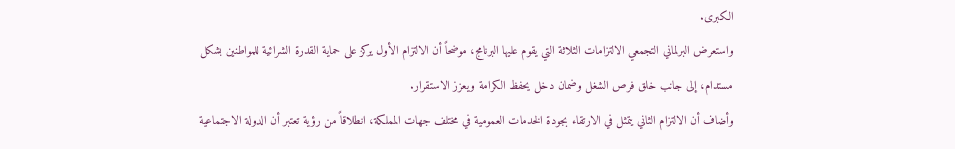الكبرى.
واستعرض البرلماني التجمعي الالتزامات الثلاثة التي يقوم عليها البرنامج، موضحاً أن الالتزام الأول يركز على حماية القدرة الشرائية للمواطنين بشكل مستدام، إلى جانب خلق فرص الشغل وضمان دخل يحفظ الكرامة ويعزز الاستقرار.
وأضاف أن الالتزام الثاني يتمثل في الارتقاء بجودة الخدمات العمومية في مختلف جهات المملكة، انطلاقاً من رؤية تعتبر أن الدولة الاجتماعية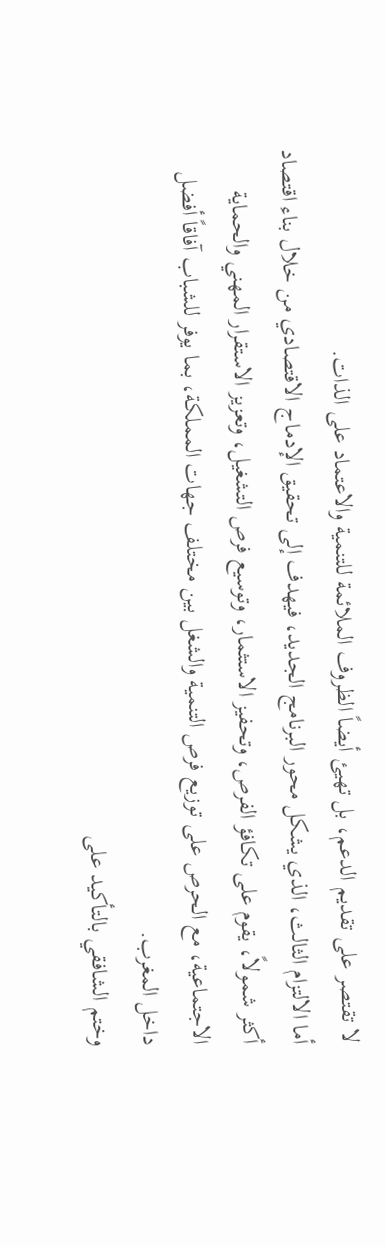لا تقتصر على تقديم الدعم، بل تهيئ أيضاً الظروف الملائمة للتنمية والاعتماد على الذات.
أما الالتزام الثالث، الذي يشكل محور البرنامج الجديد، فيهدف إلى تحقيق الإدماج الاقتصادي من خلال بناء اقتصاد أكثر شمولاً، يقوم على تكافؤ الفرص، وتحفيز الاستثمار، وتوسيع فرص التشغيل، وتعزيز الاستقرار المهني والحماية الاجتماعية، مع الحرص على توزيع فرص التنمية والشغل بين مختلف جهات المملكة، بما يوفر للشباب آفاقاً أفضل داخل المغرب.
وختم الشافقي بالتأكيد على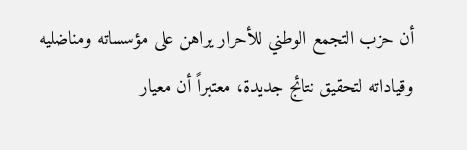أن حزب التجمع الوطني للأحرار يراهن على مؤسساته ومناضليه وقياداته لتحقيق نتائج جديدة، معتبراً أن معيار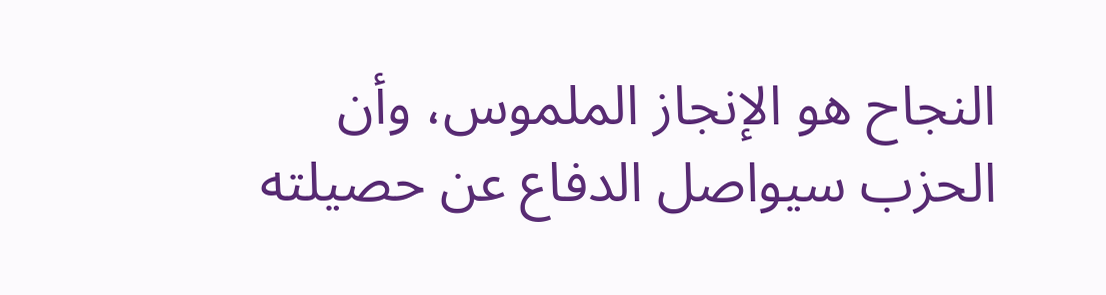النجاح هو الإنجاز الملموس، وأن الحزب سيواصل الدفاع عن حصيلته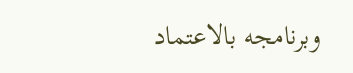وبرنامجه بالاعتماد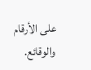على الأرقام والوقائع.